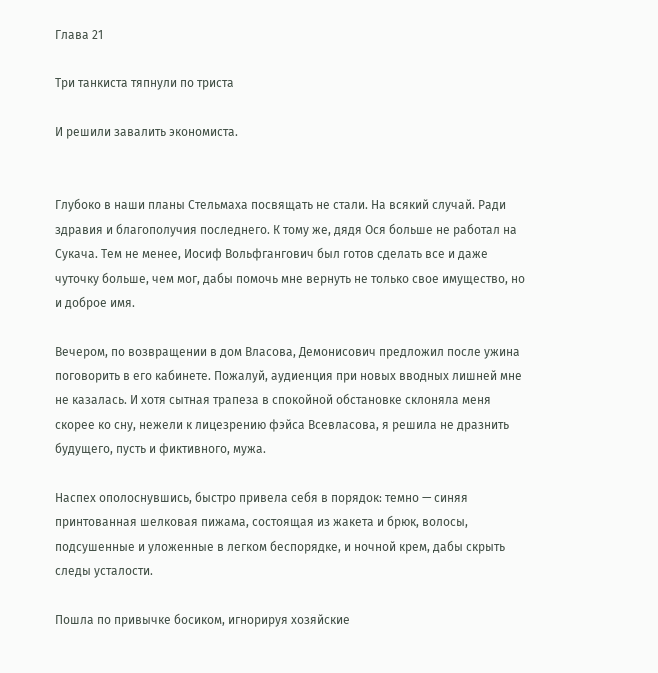Глава 21

Три танкиста тяпнули по триста

И решили завалить экономиста.


Глубоко в наши планы Стельмаха посвящать не стали. На всякий случай. Ради здравия и благополучия последнего. К тому же, дядя Ося больше не работал на Сукача. Тем не менее, Иосиф Вольфгангович был готов сделать все и даже чуточку больше, чем мог, дабы помочь мне вернуть не только свое имущество, но и доброе имя.

Вечером, по возвращении в дом Власова, Демонисович предложил после ужина поговорить в его кабинете. Пожалуй, аудиенция при новых вводных лишней мне не казалась. И хотя сытная трапеза в спокойной обстановке склоняла меня скорее ко сну, нежели к лицезрению фэйса Всевласова, я решила не дразнить будущего, пусть и фиктивного, мужа.

Наспех ополоснувшись, быстро привела себя в порядок: темно — синяя принтованная шелковая пижама, состоящая из жакета и брюк, волосы, подсушенные и уложенные в легком беспорядке, и ночной крем, дабы скрыть следы усталости.

Пошла по привычке босиком, игнорируя хозяйские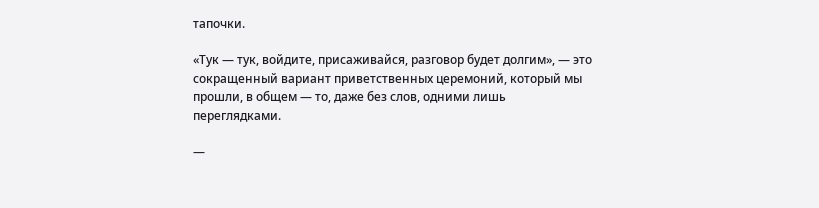тапочки.

«Тук — тук, войдите, присаживайся, разговор будет долгим», — это сокращенный вариант приветственных церемоний, который мы прошли, в общем — то, даже без слов, одними лишь переглядками.

—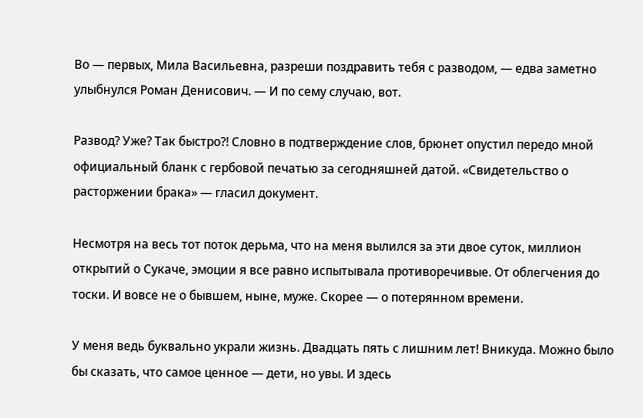Во — первых, Мила Васильевна, разреши поздравить тебя с разводом, — едва заметно улыбнулся Роман Денисович. — И по сему случаю, вот.

Развод? Уже? Так быстро⁈ Словно в подтверждение слов, брюнет опустил передо мной официальный бланк с гербовой печатью за сегодняшней датой. «Свидетельство о расторжении брака» — гласил документ.

Несмотря на весь тот поток дерьма, что на меня вылился за эти двое суток, миллион открытий о Сукаче, эмоции я все равно испытывала противоречивые. От облегчения до тоски. И вовсе не о бывшем, ныне, муже. Скорее — о потерянном времени.

У меня ведь буквально украли жизнь. Двадцать пять с лишним лет! Вникуда. Можно было бы сказать, что самое ценное — дети, но увы. И здесь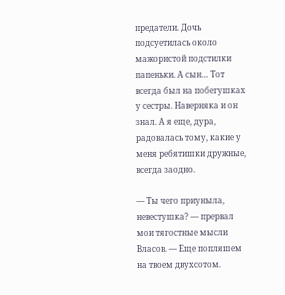предатели. Дочь подсуетилась около мажористой подстилки папеньки. А сын… Тот всегда был на побегушках у сестры. Наверняка и он знал. А я еще, дура, радовалась тому, какие у меня ребятишки дружные, всегда заодно.

— Ты чего приуныла, невестушка? — прервал мои тягостные мысли Власов. — Еще попляшем на твоем двухсотом.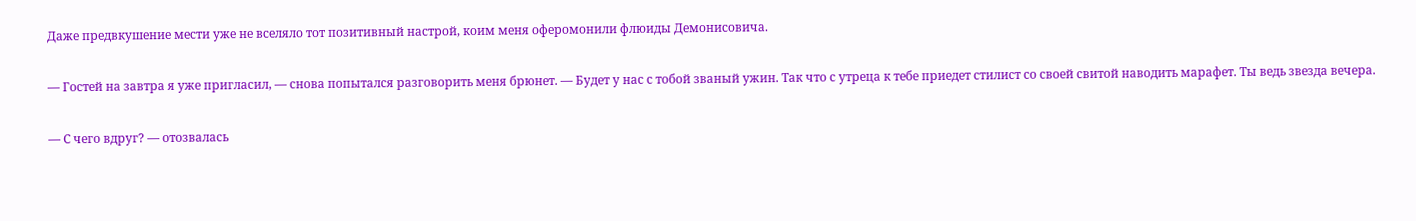Даже предвкушение мести уже не вселяло тот позитивный настрой, коим меня оферомонили флюиды Демонисовича.

— Гостей на завтра я уже пригласил, — снова попытался разговорить меня брюнет. — Будет у нас с тобой званый ужин. Так что с утреца к тебе приедет стилист со своей свитой наводить марафет. Ты ведь звезда вечера.

— С чего вдруг? — отозвалась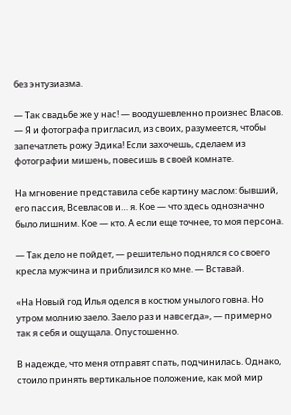без энтузиазма.

— Так свадьбе же у нас! — воодушевленно произнес Власов. — Я и фотографа пригласил, из своих, разумеется, чтобы запечатлеть рожу Эдика! Если захочешь, сделаем из фотографии мишень, повесишь в своей комнате.

На мгновение представила себе картину маслом: бывший, его пассия, Всевласов и… я. Кое — что здесь однозначно было лишним. Кое — кто. А если еще точнее, то моя персона.

— Так дело не пойдет, — решительно поднялся со своего кресла мужчина и приблизился ко мне. — Вставай.

«На Новый год Илья оделся в костюм унылого говна. Но утром молнию заело. Заело раз и навсегда», — примерно так я себя и ощущала. Опустошенно.

В надежде, что меня отправят спать, подчинилась. Однако, стоило принять вертикальное положение, как мой мир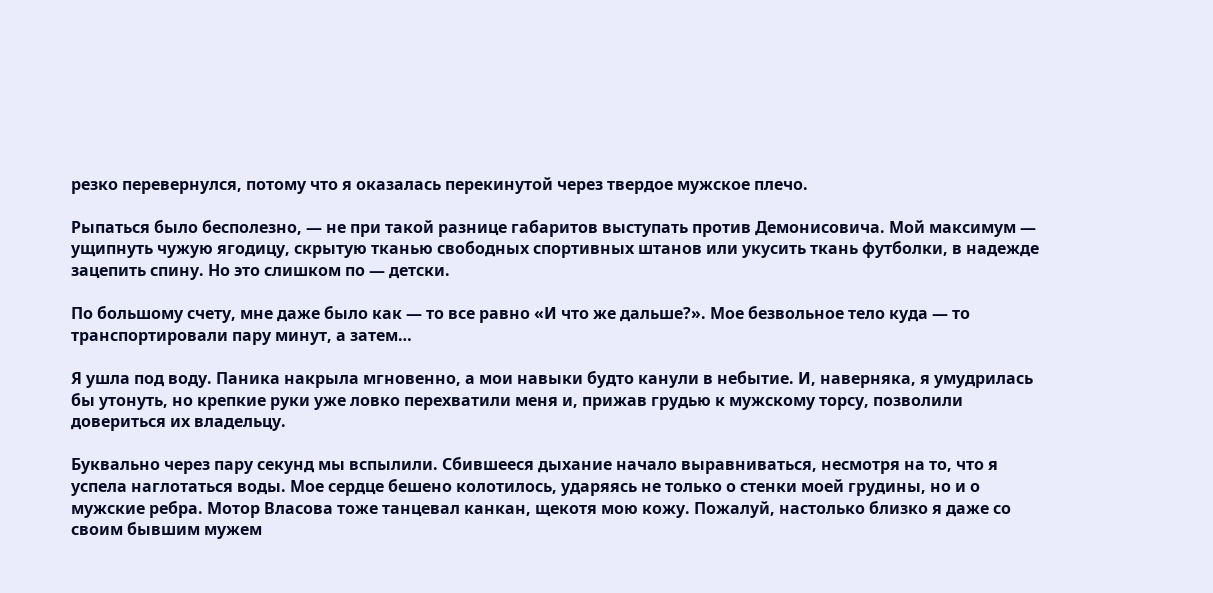резко перевернулся, потому что я оказалась перекинутой через твердое мужское плечо.

Рыпаться было бесполезно, — не при такой разнице габаритов выступать против Демонисовича. Мой максимум — ущипнуть чужую ягодицу, скрытую тканью свободных спортивных штанов или укусить ткань футболки, в надежде зацепить спину. Но это слишком по — детски.

По большому счету, мне даже было как — то все равно «И что же дальше?». Мое безвольное тело куда — то транспортировали пару минут, а затем…

Я ушла под воду. Паника накрыла мгновенно, а мои навыки будто канули в небытие. И, наверняка, я умудрилась бы утонуть, но крепкие руки уже ловко перехватили меня и, прижав грудью к мужскому торсу, позволили довериться их владельцу.

Буквально через пару секунд мы вспылили. Сбившееся дыхание начало выравниваться, несмотря на то, что я успела наглотаться воды. Мое сердце бешено колотилось, ударяясь не только о стенки моей грудины, но и о мужские ребра. Мотор Власова тоже танцевал канкан, щекотя мою кожу. Пожалуй, настолько близко я даже со своим бывшим мужем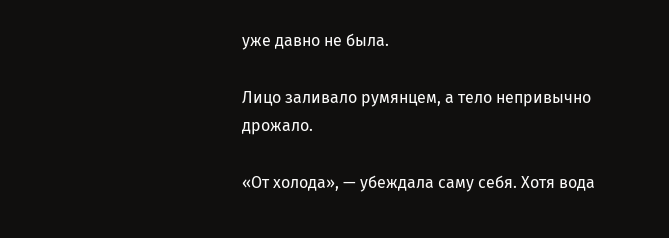уже давно не была.

Лицо заливало румянцем, а тело непривычно дрожало.

«От холода», — убеждала саму себя. Хотя вода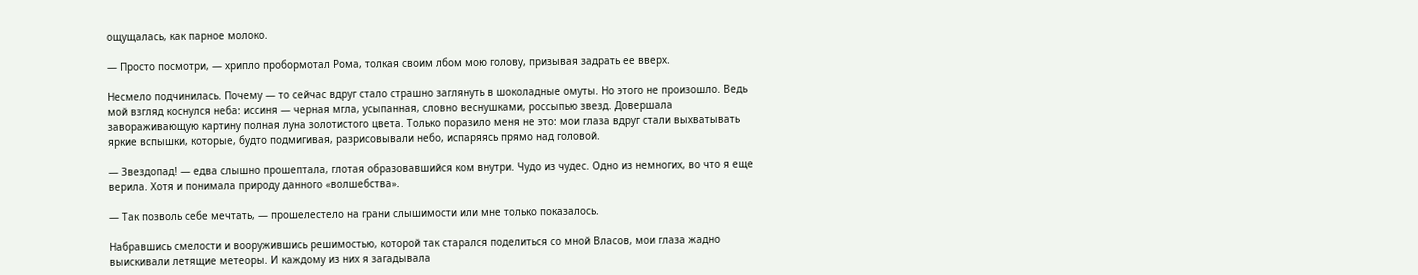ощущалась, как парное молоко.

— Просто посмотри, — хрипло пробормотал Рома, толкая своим лбом мою голову, призывая задрать ее вверх.

Несмело подчинилась. Почему — то сейчас вдруг стало страшно заглянуть в шоколадные омуты. Но этого не произошло. Ведь мой взгляд коснулся неба: иссиня — черная мгла, усыпанная, словно веснушками, россыпью звезд. Довершала завораживающую картину полная луна золотистого цвета. Только поразило меня не это: мои глаза вдруг стали выхватывать яркие вспышки, которые, будто подмигивая, разрисовывали небо, испаряясь прямо над головой.

— Звездопад! — едва слышно прошептала, глотая образовавшийся ком внутри. Чудо из чудес. Одно из немногих, во что я еще верила. Хотя и понимала природу данного «волшебства».

— Так позволь себе мечтать, — прошелестело на грани слышимости или мне только показалось.

Набравшись смелости и вооружившись решимостью, которой так старался поделиться со мной Власов, мои глаза жадно выискивали летящие метеоры. И каждому из них я загадывала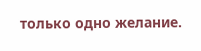только одно желание.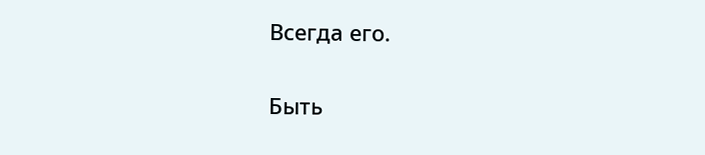Всегда его.

Быть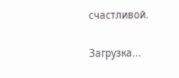счастливой.

Загрузка...